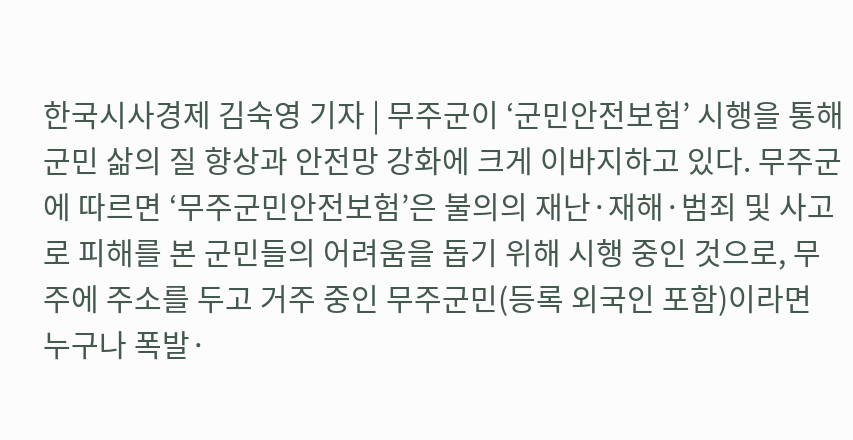한국시사경제 김숙영 기자 | 무주군이 ‘군민안전보험’ 시행을 통해 군민 삶의 질 향상과 안전망 강화에 크게 이바지하고 있다. 무주군에 따르면 ‘무주군민안전보험’은 불의의 재난·재해·범죄 및 사고로 피해를 본 군민들의 어려움을 돕기 위해 시행 중인 것으로, 무주에 주소를 두고 거주 중인 무주군민(등록 외국인 포함)이라면 누구나 폭발·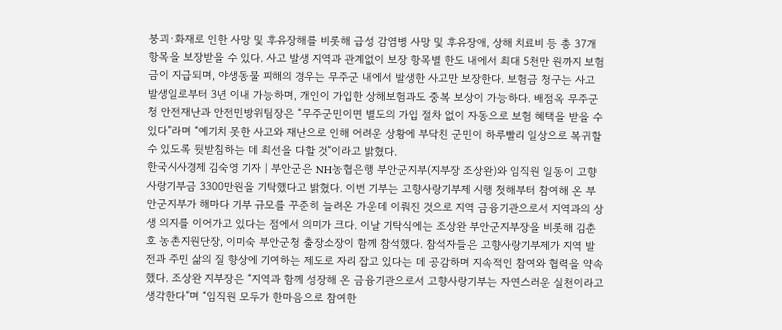붕괴·화재로 인한 사망 및 후유장해를 비롯해 급성 감염병 사망 및 후유장애, 상해 치료비 등 총 37개 항목을 보장받을 수 있다. 사고 발생 지역과 관계없이 보장 항목별 한도 내에서 최대 5천만 원까지 보험금이 지급되며, 야생동물 피해의 경우는 무주군 내에서 발생한 사고만 보장한다. 보험금 청구는 사고 발생일로부터 3년 이내 가능하며, 개인이 가입한 상해보험과도 중복 보상이 가능하다. 배점옥 무주군청 안전재난과 안전민방위팀장은 “무주군민이면 별도의 가입 절차 없이 자동으로 보험 혜택을 받을 수 있다”라며 “예기치 못한 사고와 재난으로 인해 어려운 상황에 부닥친 군민이 하루빨리 일상으로 복귀할 수 있도록 뒷받침하는 데 최선을 다할 것”이라고 밝혔다.
한국시사경제 김숙영 기자 | 부안군은 NH농협은행 부안군지부(지부장 조상완)와 임직원 일동이 고향사랑기부금 3300만원을 기탁했다고 밝혔다. 이번 기부는 고향사랑기부제 시행 첫해부터 참여해 온 부안군지부가 해마다 기부 규모를 꾸준히 늘려온 가운데 이뤄진 것으로 지역 금융기관으로서 지역과의 상생 의지를 이어가고 있다는 점에서 의미가 크다. 이날 기탁식에는 조상완 부안군지부장을 비롯해 김춘호 농촌지원단장, 이미숙 부안군청 출장소장이 함께 참석했다. 참석자들은 고향사랑기부제가 지역 발전과 주민 삶의 질 향상에 기여하는 제도로 자리 잡고 있다는 데 공감하며 지속적인 참여와 협력을 약속했다. 조상완 지부장은 “지역과 함께 성장해 온 금융기관으로서 고향사랑기부는 자연스러운 실천이라고 생각한다”며 “임직원 모두가 한마음으로 참여한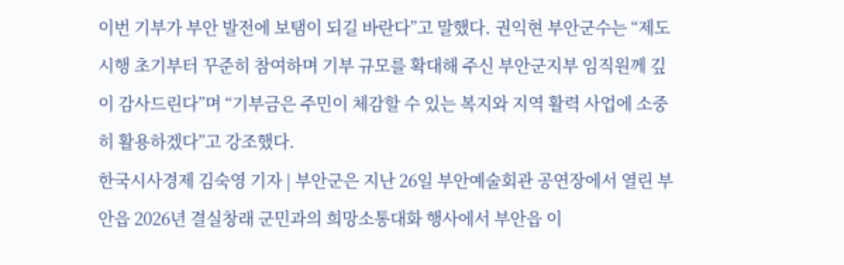이번 기부가 부안 발전에 보탬이 되길 바란다”고 말했다. 권익현 부안군수는 “제도 시행 초기부터 꾸준히 참여하며 기부 규모를 확대해 주신 부안군지부 임직원께 깊이 감사드린다”며 “기부금은 주민이 체감할 수 있는 복지와 지역 활력 사업에 소중히 활용하겠다”고 강조했다.
한국시사경제 김숙영 기자 | 부안군은 지난 26일 부안예술회관 공연장에서 열린 부안읍 2026년 결실창래 군민과의 희망소통대화 행사에서 부안읍 이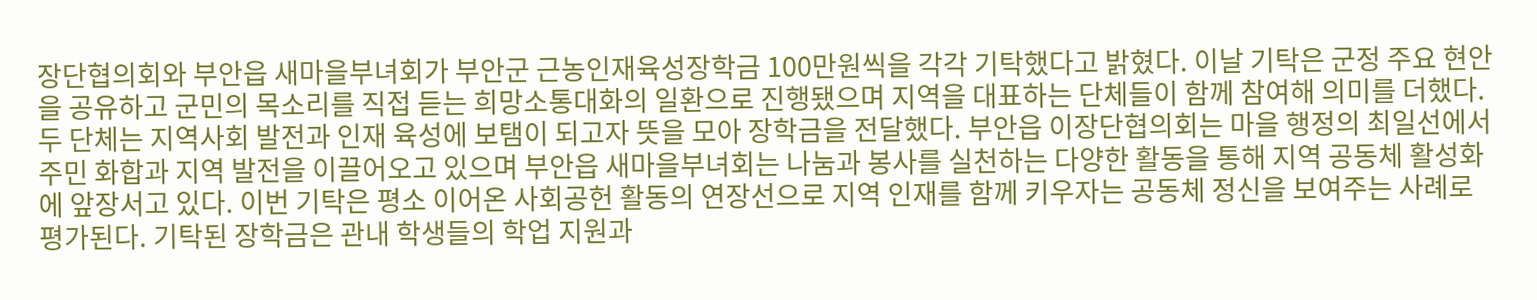장단협의회와 부안읍 새마을부녀회가 부안군 근농인재육성장학금 100만원씩을 각각 기탁했다고 밝혔다. 이날 기탁은 군정 주요 현안을 공유하고 군민의 목소리를 직접 듣는 희망소통대화의 일환으로 진행됐으며 지역을 대표하는 단체들이 함께 참여해 의미를 더했다. 두 단체는 지역사회 발전과 인재 육성에 보탬이 되고자 뜻을 모아 장학금을 전달했다. 부안읍 이장단협의회는 마을 행정의 최일선에서 주민 화합과 지역 발전을 이끌어오고 있으며 부안읍 새마을부녀회는 나눔과 봉사를 실천하는 다양한 활동을 통해 지역 공동체 활성화에 앞장서고 있다. 이번 기탁은 평소 이어온 사회공헌 활동의 연장선으로 지역 인재를 함께 키우자는 공동체 정신을 보여주는 사례로 평가된다. 기탁된 장학금은 관내 학생들의 학업 지원과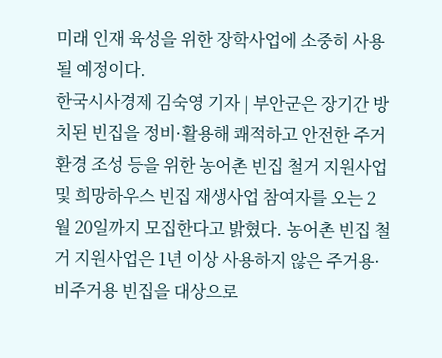미래 인재 육성을 위한 장학사업에 소중히 사용될 예정이다.
한국시사경제 김숙영 기자 | 부안군은 장기간 방치된 빈집을 정비·활용해 쾌적하고 안전한 주거환경 조성 등을 위한 농어촌 빈집 철거 지원사업 및 희망하우스 빈집 재생사업 참여자를 오는 2월 20일까지 모집한다고 밝혔다. 농어촌 빈집 철거 지원사업은 1년 이상 사용하지 않은 주거용·비주거용 빈집을 대상으로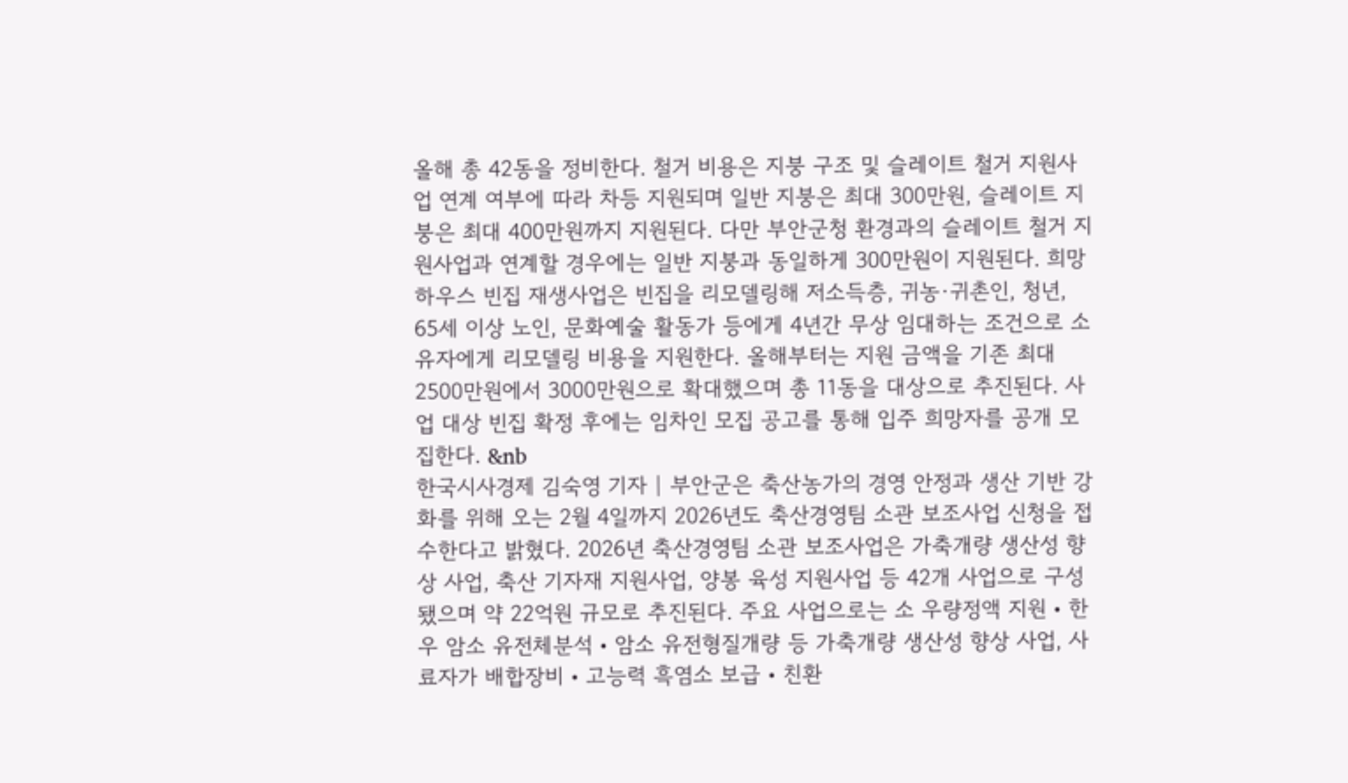올해 총 42동을 정비한다. 철거 비용은 지붕 구조 및 슬레이트 철거 지원사업 연계 여부에 따라 차등 지원되며 일반 지붕은 최대 300만원, 슬레이트 지붕은 최대 400만원까지 지원된다. 다만 부안군청 환경과의 슬레이트 철거 지원사업과 연계할 경우에는 일반 지붕과 동일하게 300만원이 지원된다. 희망하우스 빈집 재생사업은 빈집을 리모델링해 저소득층, 귀농·귀촌인, 청년, 65세 이상 노인, 문화예술 활동가 등에게 4년간 무상 임대하는 조건으로 소유자에게 리모델링 비용을 지원한다. 올해부터는 지원 금액을 기존 최대 2500만원에서 3000만원으로 확대했으며 총 11동을 대상으로 추진된다. 사업 대상 빈집 확정 후에는 임차인 모집 공고를 통해 입주 희망자를 공개 모집한다. &nb
한국시사경제 김숙영 기자 | 부안군은 축산농가의 경영 안정과 생산 기반 강화를 위해 오는 2월 4일까지 2026년도 축산경영팀 소관 보조사업 신청을 접수한다고 밝혔다. 2026년 축산경영팀 소관 보조사업은 가축개량 생산성 향상 사업, 축산 기자재 지원사업, 양봉 육성 지원사업 등 42개 사업으로 구성됐으며 약 22억원 규모로 추진된다. 주요 사업으로는 소 우량정액 지원‧한우 암소 유전체분석‧암소 유전형질개량 등 가축개량 생산성 향상 사업, 사료자가 배합장비‧고능력 흑염소 보급‧친환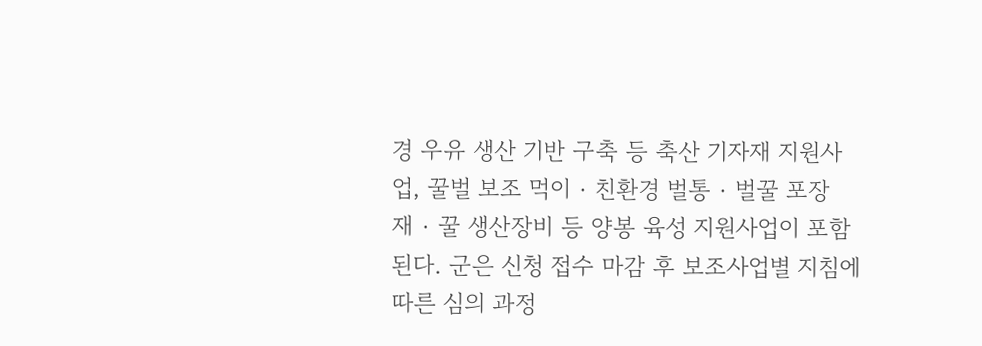경 우유 생산 기반 구축 등 축산 기자재 지원사업, 꿀벌 보조 먹이‧친환경 벌통‧벌꿀 포장재‧꿀 생산장비 등 양봉 육성 지원사업이 포함된다. 군은 신청 접수 마감 후 보조사업별 지침에 따른 심의 과정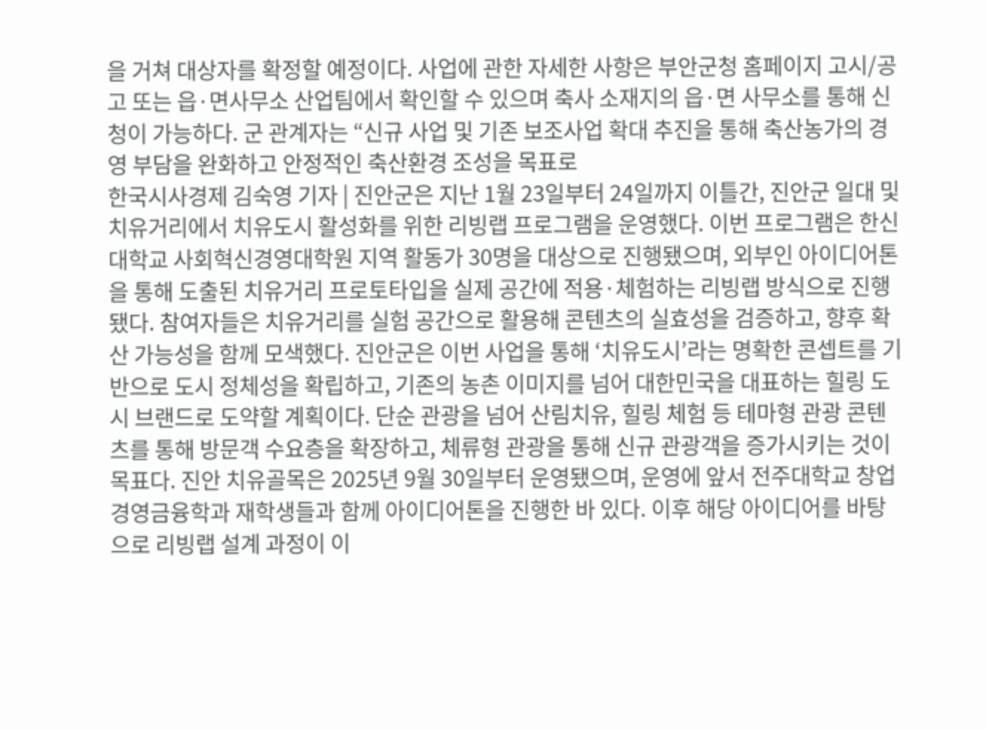을 거쳐 대상자를 확정할 예정이다. 사업에 관한 자세한 사항은 부안군청 홈페이지 고시/공고 또는 읍·면사무소 산업팀에서 확인할 수 있으며 축사 소재지의 읍·면 사무소를 통해 신청이 가능하다. 군 관계자는 “신규 사업 및 기존 보조사업 확대 추진을 통해 축산농가의 경영 부담을 완화하고 안정적인 축산환경 조성을 목표로
한국시사경제 김숙영 기자 | 진안군은 지난 1월 23일부터 24일까지 이틀간, 진안군 일대 및 치유거리에서 치유도시 활성화를 위한 리빙랩 프로그램을 운영했다. 이번 프로그램은 한신대학교 사회혁신경영대학원 지역 활동가 30명을 대상으로 진행됐으며, 외부인 아이디어톤을 통해 도출된 치유거리 프로토타입을 실제 공간에 적용·체험하는 리빙랩 방식으로 진행됐다. 참여자들은 치유거리를 실험 공간으로 활용해 콘텐츠의 실효성을 검증하고, 향후 확산 가능성을 함께 모색했다. 진안군은 이번 사업을 통해 ‘치유도시’라는 명확한 콘셉트를 기반으로 도시 정체성을 확립하고, 기존의 농촌 이미지를 넘어 대한민국을 대표하는 힐링 도시 브랜드로 도약할 계획이다. 단순 관광을 넘어 산림치유, 힐링 체험 등 테마형 관광 콘텐츠를 통해 방문객 수요층을 확장하고, 체류형 관광을 통해 신규 관광객을 증가시키는 것이 목표다. 진안 치유골목은 2025년 9월 30일부터 운영됐으며, 운영에 앞서 전주대학교 창업경영금융학과 재학생들과 함께 아이디어톤을 진행한 바 있다. 이후 해당 아이디어를 바탕으로 리빙랩 설계 과정이 이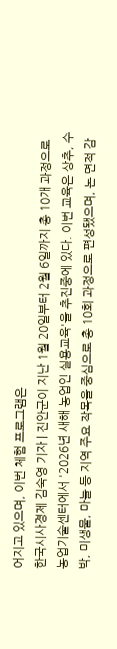어지고 있으며, 이번 체험 프로그램은
한국시사경제 김숙영 기자 | 진안군이 지난 1월 20일부터 2월 6일까지 총 10개 과정으로 농업기술센터에서 '2026년 새해 농업인 실용교육'을 추진중에 있다. 이번 교육은 상추, 수박, 미생물, 마늘 등 지역 주요 작목을 중심으로 총 10회 과정으로 편성됐으며, 논 면적 감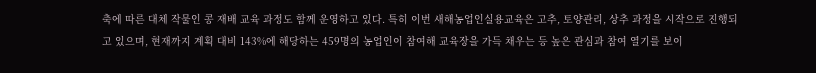축에 따른 대체 작물인 콩 재배 교육 과정도 함께 운영하고 있다. 특히 이번 새해농업인실용교육은 고추, 토양관리, 상추 과정을 시작으로 진행되고 있으며, 현재까지 계획 대비 143%에 해당하는 459명의 농업인이 참여해 교육장을 가득 채우는 등 높은 관심과 참여 열기를 보이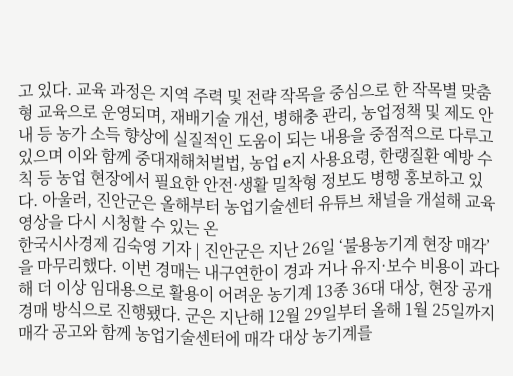고 있다. 교육 과정은 지역 주력 및 전략 작목을 중심으로 한 작목별 맞춤형 교육으로 운영되며, 재배기술 개선, 병해충 관리, 농업정책 및 제도 안내 등 농가 소득 향상에 실질적인 도움이 되는 내용을 중점적으로 다루고 있으며 이와 함께 중대재해처벌법, 농업 e지 사용요령, 한랭질환 예방 수칙 등 농업 현장에서 필요한 안전·생활 밀착형 정보도 병행 홍보하고 있다. 아울러, 진안군은 올해부터 농업기술센터 유튜브 채널을 개설해 교육 영상을 다시 시청할 수 있는 온
한국시사경제 김숙영 기자 | 진안군은 지난 26일 ‘불용농기계 현장 매각’을 마무리했다. 이번 경매는 내구연한이 경과 거나 유지·보수 비용이 과다해 더 이상 임대용으로 활용이 어려운 농기계 13종 36대 대상, 현장 공개경매 방식으로 진행됐다. 군은 지난해 12월 29일부터 올해 1월 25일까지 매각 공고와 함께 농업기술센터에 매각 대상 농기계를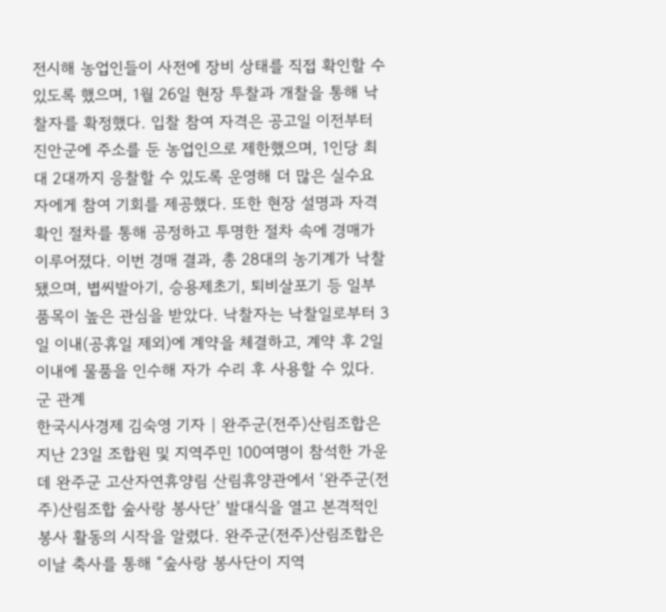전시해 농업인들이 사전에 장비 상태를 직접 확인할 수 있도록 했으며, 1월 26일 현장 투찰과 개찰을 통해 낙찰자를 확정했다. 입찰 참여 자격은 공고일 이전부터 진안군에 주소를 둔 농업인으로 제한했으며, 1인당 최대 2대까지 응찰할 수 있도록 운영해 더 많은 실수요자에게 참여 기회를 제공했다. 또한 현장 설명과 자격 확인 절차를 통해 공정하고 투명한 절차 속에 경매가 이루어졌다. 이번 경매 결과, 총 28대의 농기계가 낙찰됐으며, 볍씨발아기, 승용제초기, 퇴비살포기 등 일부 품목이 높은 관심을 받았다. 낙찰자는 낙찰일로부터 3일 이내(공휴일 제외)에 계약을 체결하고, 계약 후 2일 이내에 물품을 인수해 자가 수리 후 사용할 수 있다. 군 관계
한국시사경제 김숙영 기자 | 완주군(전주)산림조합은 지난 23일 조합원 및 지역주민 100여명이 참석한 가운데 완주군 고산자연휴양림 산림휴양관에서 ‘완주군(전주)산림조합 숲사랑 봉사단’ 발대식을 열고 본격적인 봉사 활동의 시작을 알렸다. 완주군(전주)산림조합은 이날 축사를 통해 “숲사랑 봉사단이 지역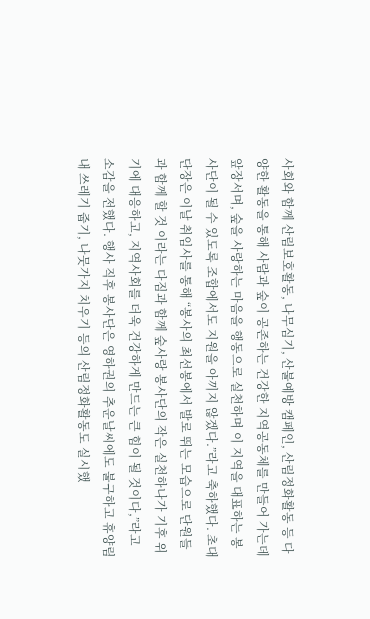사회와 함께 산림보호활동, 나무심기, 산불예방 캠페인, 산림정화활동 등 다양한 활동을 통해 사람과 숲이 공존하는 건강한 지역공동체를 만들어 가는데 앞장서며, 숲을 사랑하는 마음을 행동으로 실천하며 이 지역을 대표하는 봉사단이 될 수 있도록 조합에서도 지원을 아끼지 않겠다.”라고 축하했다. 초대단장은 이날 취임사를 통해 “봉사의 최선봉에서 발로 뛰는 모습으로 단원들과 함께 할 것 이라는 다짐과 함께 숲사랑 봉사단의 작은 실천하나가 기후 위기에 대응하고, 지역사회를 더욱 건강하게 만드는 큰 힘이 될 것이다,”라고 소감을 전했다. 행사 직후 봉사단은 영하권의 추운날씨에도 불구하고 휴양림 내 쓰레기 줍기, 나뭇가지 치우기 등의 산림정화활동도 실시했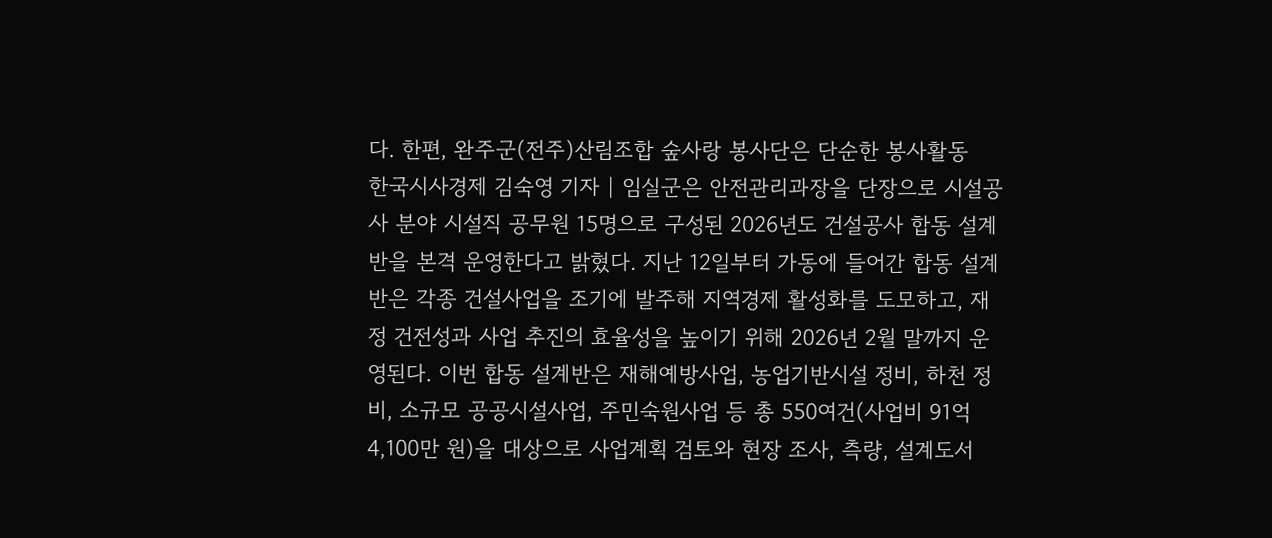다. 한편, 완주군(전주)산림조합 숲사랑 봉사단은 단순한 봉사활동
한국시사경제 김숙영 기자 | 임실군은 안전관리과장을 단장으로 시설공사 분야 시설직 공무원 15명으로 구성된 2026년도 건설공사 합동 설계반을 본격 운영한다고 밝혔다. 지난 12일부터 가동에 들어간 합동 설계반은 각종 건설사업을 조기에 발주해 지역경제 활성화를 도모하고, 재정 건전성과 사업 추진의 효율성을 높이기 위해 2026년 2월 말까지 운영된다. 이번 합동 설계반은 재해예방사업, 농업기반시설 정비, 하천 정비, 소규모 공공시설사업, 주민숙원사업 등 총 550여건(사업비 91억4,100만 원)을 대상으로 사업계획 검토와 현장 조사, 측량, 설계도서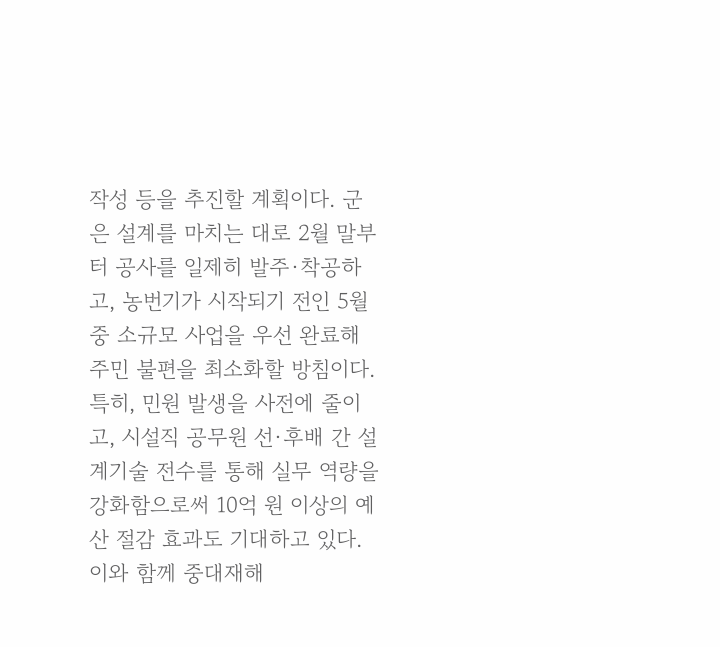작성 등을 추진할 계획이다. 군은 설계를 마치는 대로 2월 말부터 공사를 일제히 발주·착공하고, 농번기가 시작되기 전인 5월 중 소규모 사업을 우선 완료해 주민 불편을 최소화할 방침이다. 특히, 민원 발생을 사전에 줄이고, 시설직 공무원 선·후배 간 설계기술 전수를 통해 실무 역량을 강화함으로써 10억 원 이상의 예산 절감 효과도 기대하고 있다. 이와 함께 중대재해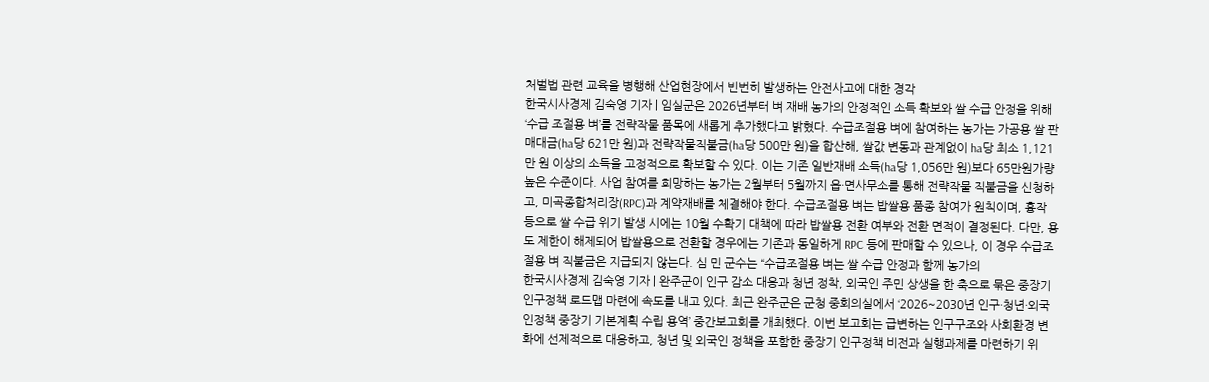처벌법 관련 교육을 병행해 산업현장에서 빈번히 발생하는 안전사고에 대한 경각
한국시사경제 김숙영 기자 | 임실군은 2026년부터 벼 재배 농가의 안정적인 소득 확보와 쌀 수급 안정을 위해 ‘수급 조절용 벼’를 전략작물 품목에 새롭게 추가했다고 밝혔다. 수급조절용 벼에 참여하는 농가는 가공용 쌀 판매대금(ha당 621만 원)과 전략작물직불금(ha당 500만 원)을 합산해, 쌀값 변동과 관계없이 ha당 최소 1,121만 원 이상의 소득을 고정적으로 확보할 수 있다. 이는 기존 일반재배 소득(ha당 1,056만 원)보다 65만원가량 높은 수준이다. 사업 참여를 희망하는 농가는 2월부터 5월까지 읍·면사무소를 통해 전략작물 직불금을 신청하고, 미곡종합처리장(RPC)과 계약재배를 체결해야 한다. 수급조절용 벼는 밥쌀용 품종 참여가 원칙이며, 흉작 등으로 쌀 수급 위기 발생 시에는 10월 수확기 대책에 따라 밥쌀용 전환 여부와 전환 면적이 결정된다. 다만, 용도 제한이 해제되어 밥쌀용으로 전환할 경우에는 기존과 동일하게 RPC 등에 판매할 수 있으나, 이 경우 수급조절용 벼 직불금은 지급되지 않는다. 심 민 군수는 “수급조절용 벼는 쌀 수급 안정과 함께 농가의
한국시사경제 김숙영 기자 | 완주군이 인구 감소 대응과 청년 정착, 외국인 주민 상생을 한 축으로 묶은 중장기 인구정책 로드맵 마련에 속도를 내고 있다. 최근 완주군은 군청 중회의실에서 ‘2026~2030년 인구·청년·외국인정책 중장기 기본계획 수립 용역’ 중간보고회를 개최했다. 이번 보고회는 급변하는 인구구조와 사회환경 변화에 선제적으로 대응하고, 청년 및 외국인 정책을 포함한 중장기 인구정책 비전과 실행과제를 마련하기 위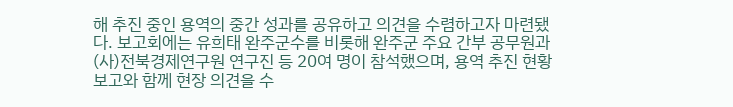해 추진 중인 용역의 중간 성과를 공유하고 의견을 수렴하고자 마련됐다. 보고회에는 유희태 완주군수를 비롯해 완주군 주요 간부 공무원과 (사)전북경제연구원 연구진 등 20여 명이 참석했으며, 용역 추진 현황 보고와 함께 현장 의견을 수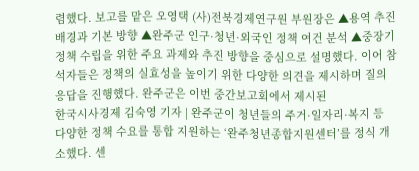렴했다. 보고를 맡은 오영택 (사)전북경제연구원 부원장은 ▲용역 추진 배경과 기본 방향 ▲완주군 인구·청년·외국인 정책 여건 분석 ▲중장기 정책 수립을 위한 주요 과제와 추진 방향을 중심으로 설명했다. 이어 참석자들은 정책의 실효성을 높이기 위한 다양한 의견을 제시하며 질의응답을 진행했다. 완주군은 이번 중간보고회에서 제시된
한국시사경제 김숙영 기자 | 완주군이 청년들의 주거·일자리·복지 등 다양한 정책 수요를 통합 지원하는 ‘완주청년종합지원센터’를 정식 개소했다. 센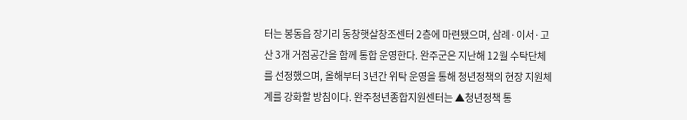터는 봉동읍 장기리 동창햇살창조센터 2층에 마련됐으며, 삼례·이서·고산 3개 거점공간을 함께 통합 운영한다. 완주군은 지난해 12월 수탁단체를 선정했으며, 올해부터 3년간 위탁 운영을 통해 청년정책의 현장 지원체계를 강화할 방침이다. 완주청년종합지원센터는 ▲청년정책 통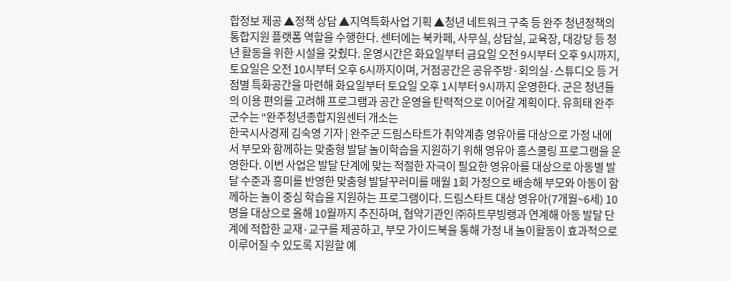합정보 제공 ▲정책 상담 ▲지역특화사업 기획 ▲청년 네트워크 구축 등 완주 청년정책의 통합지원 플랫폼 역할을 수행한다. 센터에는 북카페, 사무실, 상담실, 교육장, 대강당 등 청년 활동을 위한 시설을 갖췄다. 운영시간은 화요일부터 금요일 오전 9시부터 오후 9시까지, 토요일은 오전 10시부터 오후 6시까지이며, 거점공간은 공유주방·회의실·스튜디오 등 거점별 특화공간을 마련해 화요일부터 토요일 오후 1시부터 9시까지 운영한다. 군은 청년들의 이용 편의를 고려해 프로그램과 공간 운영을 탄력적으로 이어갈 계획이다. 유희태 완주군수는 “완주청년종합지원센터 개소는
한국시사경제 김숙영 기자 | 완주군 드림스타트가 취약계층 영유아를 대상으로 가정 내에서 부모와 함께하는 맞춤형 발달 놀이학습을 지원하기 위해 영유아 홈스쿨링 프로그램을 운영한다. 이번 사업은 발달 단계에 맞는 적절한 자극이 필요한 영유아를 대상으로 아동별 발달 수준과 흥미를 반영한 맞춤형 발달꾸러미를 매월 1회 가정으로 배송해 부모와 아동이 함께하는 놀이 중심 학습을 지원하는 프로그램이다. 드림스타트 대상 영유아(7개월~6세) 10명을 대상으로 올해 10월까지 추진하며, 협약기관인 ㈜하트무빙랭과 연계해 아동 발달 단계에 적합한 교재·교구를 제공하고, 부모 가이드북을 통해 가정 내 놀이활동이 효과적으로 이루어질 수 있도록 지원할 예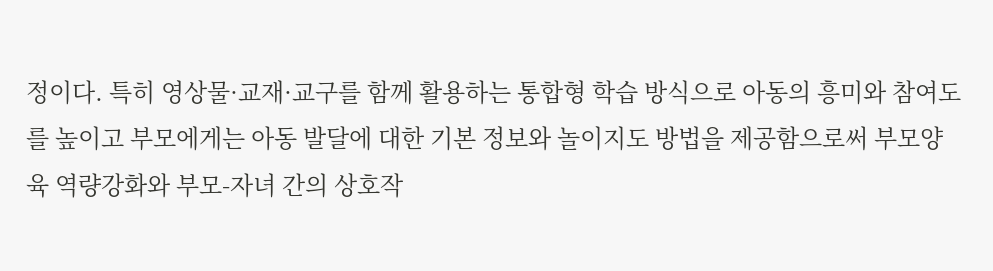정이다. 특히 영상물·교재·교구를 함께 활용하는 통합형 학습 방식으로 아동의 흥미와 참여도를 높이고 부모에게는 아동 발달에 대한 기본 정보와 놀이지도 방법을 제공함으로써 부모양육 역량강화와 부모-자녀 간의 상호작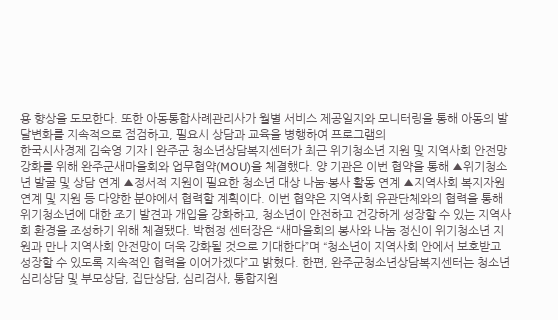용 향상을 도모한다. 또한 아동통합사례관리사가 월별 서비스 제공일지와 모니터링을 통해 아동의 발달변화를 지속적으로 점검하고, 필요시 상담과 교육을 병행하여 프로그램의
한국시사경제 김숙영 기자 | 완주군 청소년상담복지센터가 최근 위기청소년 지원 및 지역사회 안전망 강화를 위해 완주군새마을회와 업무협약(MOU)을 체결했다. 양 기관은 이번 협약을 통해 ▲위기청소년 발굴 및 상담 연계 ▲정서적 지원이 필요한 청소년 대상 나눔·봉사 활동 연계 ▲지역사회 복지자원 연계 및 지원 등 다양한 분야에서 협력할 계획이다. 이번 협약은 지역사회 유관단체와의 협력을 통해 위기청소년에 대한 조기 발견과 개입을 강화하고, 청소년이 안전하고 건강하게 성장할 수 있는 지역사회 환경을 조성하기 위해 체결됐다. 박현정 센터장은 “새마을회의 봉사와 나눔 정신이 위기청소년 지원과 만나 지역사회 안전망이 더욱 강화될 것으로 기대한다”며 “청소년이 지역사회 안에서 보호받고 성장할 수 있도록 지속적인 협력을 이어가겠다”고 밝혔다. 한편, 완주군청소년상담복지센터는 청소년 심리상담 및 부모상담, 집단상담, 심리검사, 통합지원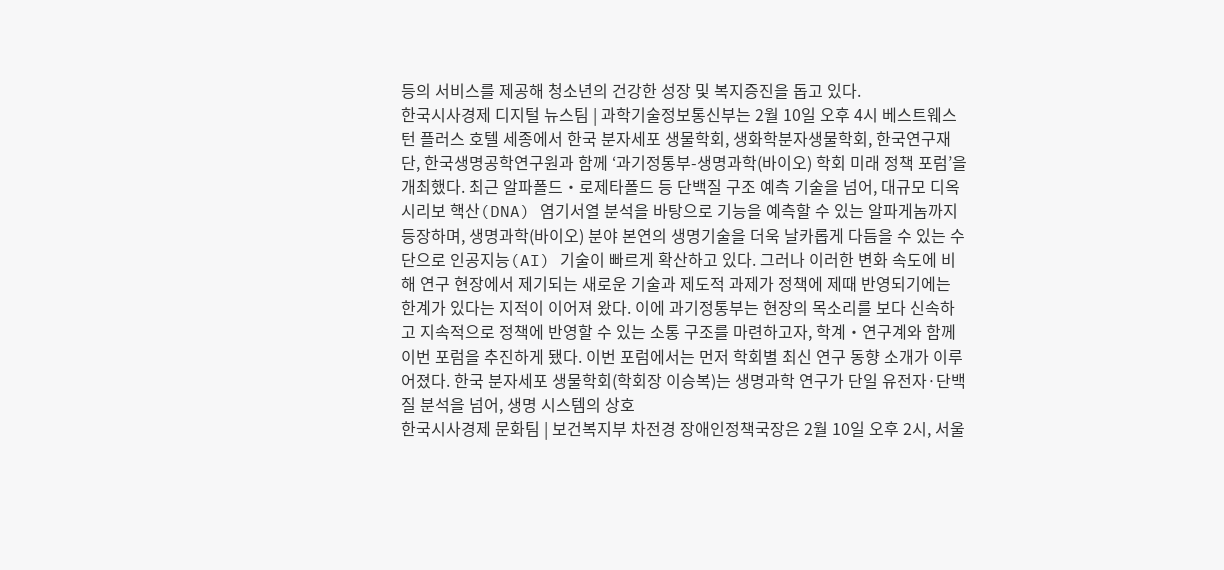등의 서비스를 제공해 청소년의 건강한 성장 및 복지증진을 돕고 있다.
한국시사경제 디지털 뉴스팀 | 과학기술정보통신부는 2월 10일 오후 4시 베스트웨스턴 플러스 호텔 세종에서 한국 분자세포 생물학회, 생화학분자생물학회, 한국연구재단, 한국생명공학연구원과 함께 ‘과기정통부-생명과학(바이오) 학회 미래 정책 포럼’을 개최했다. 최근 알파폴드‧로제타폴드 등 단백질 구조 예측 기술을 넘어, 대규모 디옥시리보 핵산(DNA) 염기서열 분석을 바탕으로 기능을 예측할 수 있는 알파게놈까지 등장하며, 생명과학(바이오) 분야 본연의 생명기술을 더욱 날카롭게 다듬을 수 있는 수단으로 인공지능(AI) 기술이 빠르게 확산하고 있다. 그러나 이러한 변화 속도에 비해 연구 현장에서 제기되는 새로운 기술과 제도적 과제가 정책에 제때 반영되기에는 한계가 있다는 지적이 이어져 왔다. 이에 과기정통부는 현장의 목소리를 보다 신속하고 지속적으로 정책에 반영할 수 있는 소통 구조를 마련하고자, 학계‧연구계와 함께 이번 포럼을 추진하게 됐다. 이번 포럼에서는 먼저 학회별 최신 연구 동향 소개가 이루어졌다. 한국 분자세포 생물학회(학회장 이승복)는 생명과학 연구가 단일 유전자·단백질 분석을 넘어, 생명 시스템의 상호
한국시사경제 문화팀 | 보건복지부 차전경 장애인정책국장은 2월 10일 오후 2시, 서울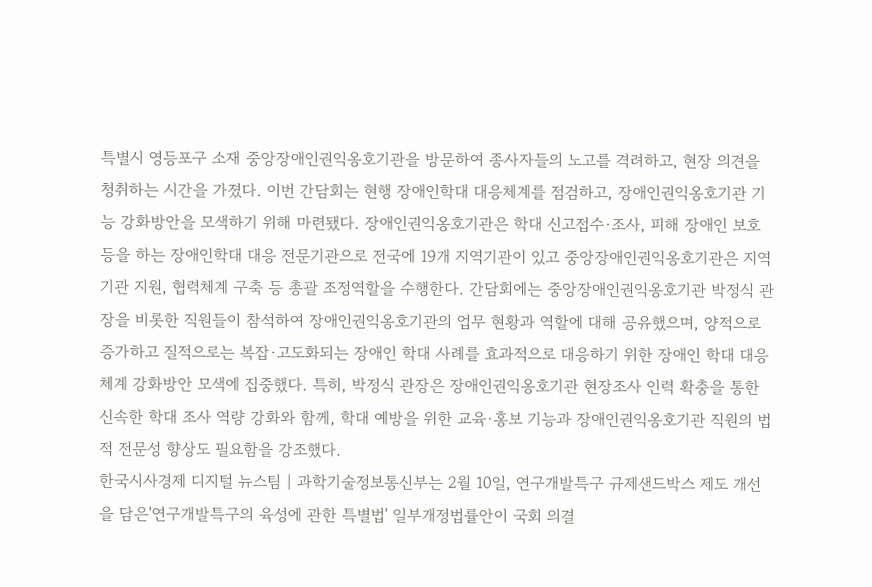특별시 영등포구 소재 중앙장애인권익옹호기관을 방문하여 종사자들의 노고를 격려하고, 현장 의견을 청취하는 시간을 가졌다. 이번 간담회는 현행 장애인학대 대응체계를 점검하고, 장애인권익옹호기관 기능 강화방안을 모색하기 위해 마련됐다. 장애인권익옹호기관은 학대 신고접수·조사, 피해 장애인 보호 등을 하는 장애인학대 대응 전문기관으로 전국에 19개 지역기관이 있고 중앙장애인권익옹호기관은 지역기관 지원, 협력체계 구축 등 총괄 조정역할을 수행한다. 간담회에는 중앙장애인권익옹호기관 박정식 관장을 비롯한 직원들이 참석하여 장애인권익옹호기관의 업무 현황과 역할에 대해 공유했으며, 양적으로 증가하고 질적으로는 복잡·고도화되는 장애인 학대 사례를 효과적으로 대응하기 위한 장애인 학대 대응체계 강화방안 모색에 집중했다. 특히, 박정식 관장은 장애인권익옹호기관 현장조사 인력 확충을 통한 신속한 학대 조사 역량 강화와 함께, 학대 예방을 위한 교육·홍보 기능과 장애인권익옹호기관 직원의 법적 전문성 향상도 필요함을 강조했다.
한국시사경제 디지털 뉴스팀 | 과학기술정보통신부는 2월 10일, 연구개발특구 규제샌드박스 제도 개선을 담은'연구개발특구의 육성에 관한 특별법' 일부개정법률안이 국회 의결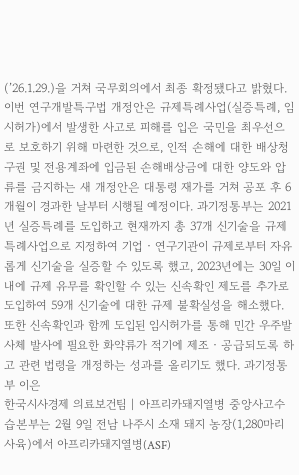(’26.1.29.)을 거쳐 국무회의에서 최종 확정됐다고 밝혔다. 이번 연구개발특구법 개정안은 규제특례사업(실증특례, 임시허가)에서 발생한 사고로 피해를 입은 국민을 최우선으로 보호하기 위해 마련한 것으로, 인적 손해에 대한 배상청구권 및 전용계좌에 입금된 손해배상금에 대한 양도와 압류를 금지하는 새 개정안은 대통령 재가를 거쳐 공포 후 6개월이 경과한 날부터 시행될 예정이다. 과기정통부는 2021년 실증특례를 도입하고 현재까지 총 37개 신기술을 규제특례사업으로 지정하여 기업‧연구기관이 규제로부터 자유롭게 신기술을 실증할 수 있도록 했고, 2023년에는 30일 이내에 규제 유무를 확인할 수 있는 신속확인 제도를 추가로 도입하여 59개 신기술에 대한 규제 불확실성을 해소했다. 또한 신속확인과 함께 도입된 임시허가를 통해 민간 우주발사체 발사에 필요한 화약류가 적기에 제조‧공급되도록 하고 관련 법령을 개정하는 성과를 올리기도 했다. 과기정통부 이은
한국시사경제 의료보건팀 | 아프리카돼지열병 중앙사고수습본부는 2월 9일 전남 나주시 소재 돼지 농장(1,280마리 사육)에서 아프리카돼지열병(ASF)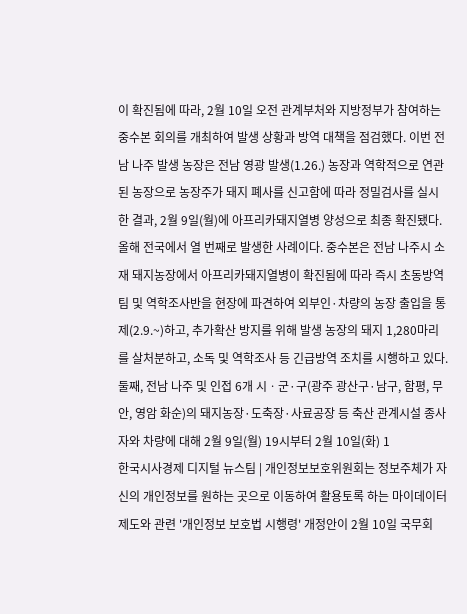이 확진됨에 따라, 2월 10일 오전 관계부처와 지방정부가 참여하는 중수본 회의를 개최하여 발생 상황과 방역 대책을 점검했다. 이번 전남 나주 발생 농장은 전남 영광 발생(1.26.) 농장과 역학적으로 연관된 농장으로 농장주가 돼지 폐사를 신고함에 따라 정밀검사를 실시한 결과, 2월 9일(월)에 아프리카돼지열병 양성으로 최종 확진됐다. 올해 전국에서 열 번째로 발생한 사례이다. 중수본은 전남 나주시 소재 돼지농장에서 아프리카돼지열병이 확진됨에 따라 즉시 초동방역팀 및 역학조사반을 현장에 파견하여 외부인·차량의 농장 출입을 통제(2.9.~)하고, 추가확산 방지를 위해 발생 농장의 돼지 1,280마리를 살처분하고, 소독 및 역학조사 등 긴급방역 조치를 시행하고 있다. 둘째, 전남 나주 및 인접 6개 시ㆍ군·구(광주 광산구·남구, 함평, 무안, 영암 화순)의 돼지농장·도축장·사료공장 등 축산 관계시설 종사자와 차량에 대해 2월 9일(월) 19시부터 2월 10일(화) 1
한국시사경제 디지털 뉴스팀 | 개인정보보호위원회는 정보주체가 자신의 개인정보를 원하는 곳으로 이동하여 활용토록 하는 마이데이터 제도와 관련 '개인정보 보호법 시행령' 개정안이 2월 10일 국무회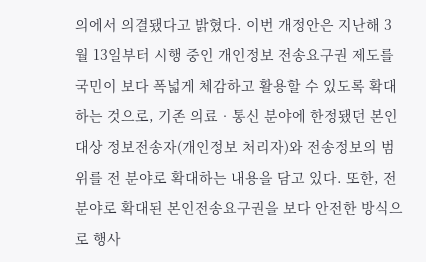의에서 의결됐다고 밝혔다. 이번 개정안은 지난해 3월 13일부터 시행 중인 개인정보 전송요구권 제도를 국민이 보다 폭넓게 체감하고 활용할 수 있도록 확대하는 것으로, 기존 의료‧통신 분야에 한정됐던 본인 대상 정보전송자(개인정보 처리자)와 전송정보의 범위를 전 분야로 확대하는 내용을 담고 있다. 또한, 전 분야로 확대된 본인전송요구권을 보다 안전한 방식으로 행사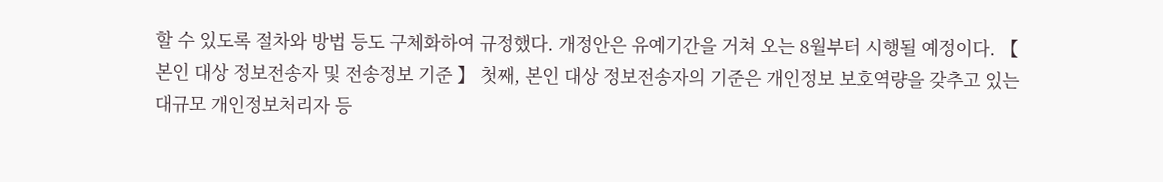할 수 있도록 절차와 방법 등도 구체화하여 규정했다. 개정안은 유예기간을 거쳐 오는 8월부터 시행될 예정이다. 【 본인 대상 정보전송자 및 전송정보 기준 】 첫째, 본인 대상 정보전송자의 기준은 개인정보 보호역량을 갖추고 있는 대규모 개인정보처리자 등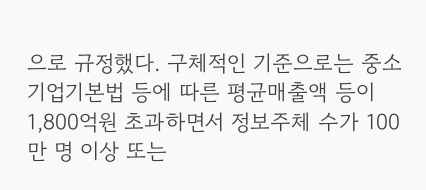으로 규정했다. 구체적인 기준으로는 중소기업기본법 등에 따른 평균매출액 등이 1,800억원 초과하면서 정보주체 수가 100만 명 이상 또는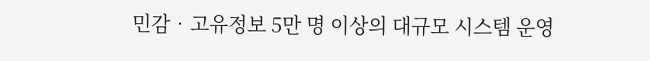민감‧고유정보 5만 명 이상의 대규모 시스템 운영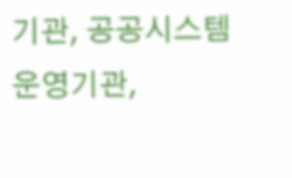기관, 공공시스템 운영기관,